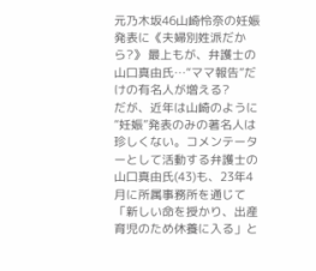元乃木坂46山崎怜奈の妊娠発表に《夫婦別姓派だから?》 最上もが、弁護士の山口真由氏…“ママ報告”だけの有名人が増える?
だが、近年は山崎のように“妊娠”発表のみの著名人は珍しくない。コメンテーターとして活動する弁護士の山口真由氏(43)も、23年4月に所属事務所を通じて「新しい命を授かり、出産育児のため休養に入る」と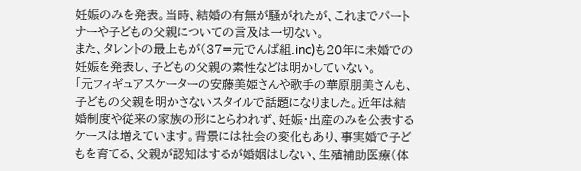妊娠のみを発表。当時、結婚の有無が騒がれたが、これまでパートナーや子どもの父親についての言及は一切ない。
また、タレントの最上もが(37=元でんぱ組.inc)も20年に未婚での妊娠を発表し、子どもの父親の素性などは明かしていない。
「元フィギュアスケーターの安藤美姫さんや歌手の華原朋美さんも、子どもの父親を明かさないスタイルで話題になりました。近年は結婚制度や従来の家族の形にとらわれず、妊娠・出産のみを公表するケースは増えています。背景には社会の変化もあり、事実婚で子どもを育てる、父親が認知はするが婚姻はしない、生殖補助医療(体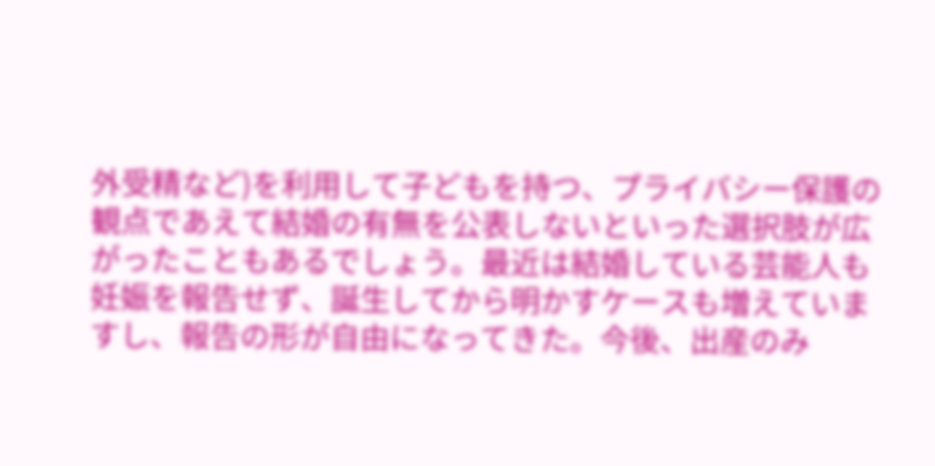外受精など)を利用して子どもを持つ、プライバシー保護の観点であえて結婚の有無を公表しないといった選択肢が広がったこともあるでしょう。最近は結婚している芸能人も妊娠を報告せず、誕生してから明かすケースも増えていますし、報告の形が自由になってきた。今後、出産のみ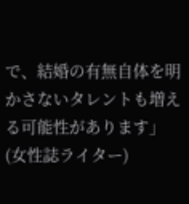で、結婚の有無自体を明かさないタレントも増える可能性があります」(女性誌ライター)